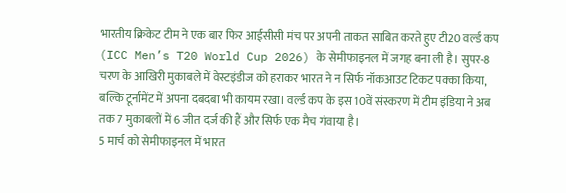भारतीय क्रिकेट टीम ने एक बार फिर आईसीसी मंच पर अपनी ताकत साबित करते हुए टी20 वर्ल्ड कप (ICC Men’s T20 World Cup 2026) के सेमीफाइनल में जगह बना ली है। सुपर-8 चरण के आखिरी मुकाबले में वेस्टइंडीज को हराकर भारत ने न सिर्फ नॉकआउट टिकट पक्का किया, बल्कि टूर्नामेंट में अपना दबदबा भी कायम रखा। वर्ल्ड कप के इस 10वें संस्करण में टीम इंडिया ने अब तक 7 मुकाबलों में 6 जीत दर्ज की हैं और सिर्फ एक मैच गंवाया है।
5 मार्च को सेमीफाइनल में भारत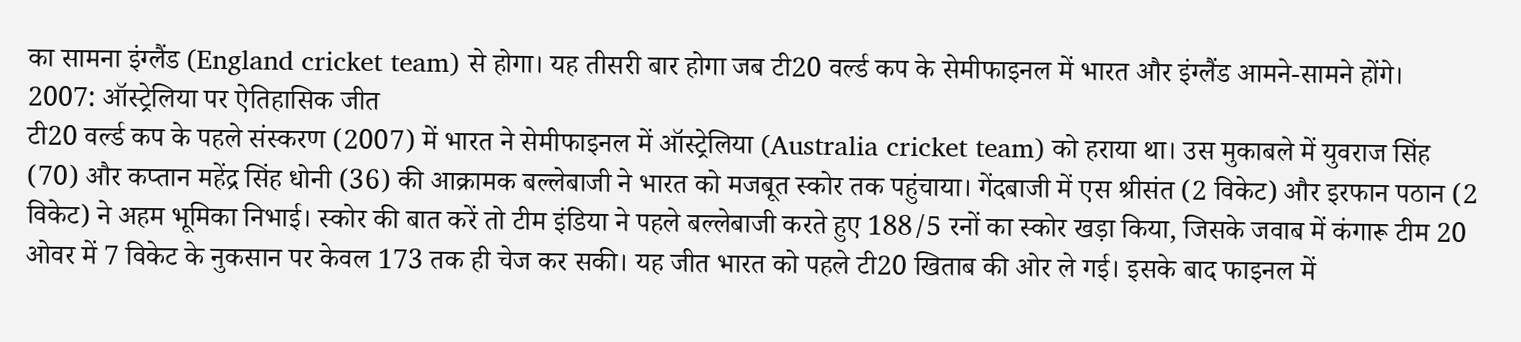का सामना इंग्लैंड (England cricket team) से होगा। यह तीसरी बार होगा जब टी20 वर्ल्ड कप के सेमीफाइनल में भारत और इंग्लैंड आमने-सामने होंगे।
2007: ऑस्ट्रेलिया पर ऐतिहासिक जीत
टी20 वर्ल्ड कप के पहले संस्करण (2007) में भारत ने सेमीफाइनल में ऑस्ट्रेलिया (Australia cricket team) को हराया था। उस मुकाबले में युवराज सिंह (70) और कप्तान महेंद्र सिंह धोनी (36) की आक्रामक बल्लेबाजी ने भारत को मजबूत स्कोर तक पहुंचाया। गेंदबाजी में एस श्रीसंत (2 विकेट) और इरफान पठान (2 विकेट) ने अहम भूमिका निभाई। स्कोर की बात करें तो टीम इंडिया ने पहले बल्लेबाजी करते हुए 188/5 रनों का स्कोर खड़ा किया, जिसके जवाब में कंगारू टीम 20 ओवर में 7 विकेट के नुकसान पर केवल 173 तक ही चेज कर सकी। यह जीत भारत को पहले टी20 खिताब की ओर ले गई। इसके बाद फाइनल में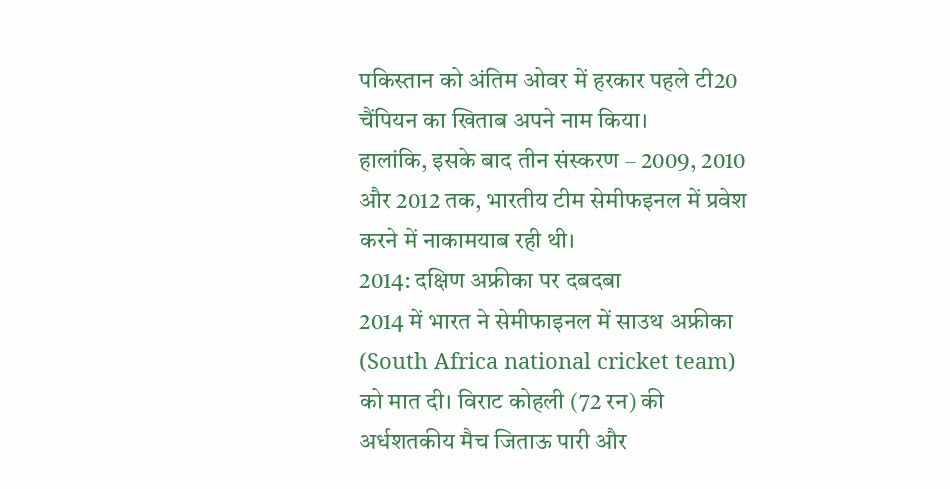पकिस्तान को अंतिम ओवर में हरकार पहले टी20 चैंपियन का खिताब अपने नाम किया।
हालांकि, इसके बाद तीन संस्करण – 2009, 2010 और 2012 तक, भारतीय टीम सेमीफइनल में प्रवेश करने में नाकामयाब रही थी।
2014: दक्षिण अफ्रीका पर दबदबा
2014 में भारत ने सेमीफाइनल में साउथ अफ्रीका (South Africa national cricket team) को मात दी। विराट कोहली (72 रन) की अर्धशतकीय मैच जिताऊ पारी और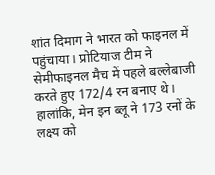शांत दिमाग ने भारत को फाइनल में पहुंचाया। प्रोटियाज टीम ने सेमीफाइनल मैच में पहले बल्लेबाजी करते हुए 172/4 रन बनाए थे। हालांकि, मेन इन ब्लू ने 173 रनों के लक्ष्य को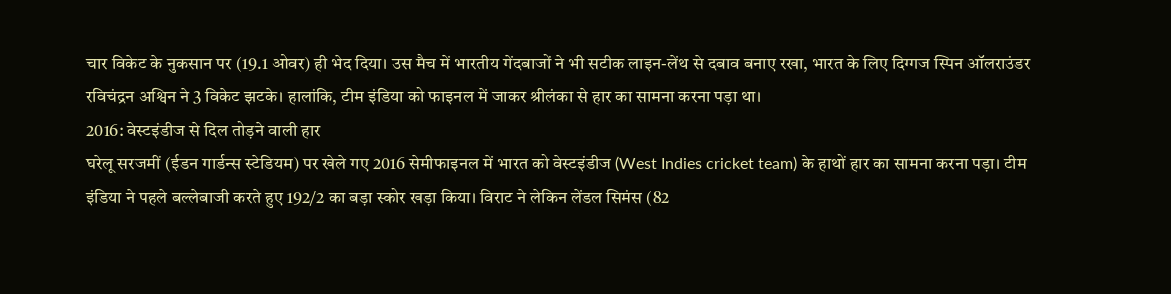चार विकेट के नुकसान पर (19.1 ओवर) ही भेद दिया। उस मैच में भारतीय गेंदबाजों ने भी सटीक लाइन-लेंथ से दबाव बनाए रखा, भारत के लिए दिग्गज स्पिन ऑलराउंडर रविचंद्रन अश्विन ने 3 विकेट झटके। हालांकि, टीम इंडिया को फाइनल में जाकर श्रीलंका से हार का सामना करना पड़ा था।
2016: वेस्टइंडीज से दिल तोड़ने वाली हार
घरेलू सरजमीं (ईडन गार्डन्स स्टेडियम) पर खेले गए 2016 सेमीफाइनल में भारत को वेस्टइंडीज (West Indies cricket team) के हाथों हार का सामना करना पड़ा। टीम इंडिया ने पहले बल्लेबाजी करते हुए 192/2 का बड़ा स्कोर खड़ा किया। विराट ने लेकिन लेंडल सिमंस (82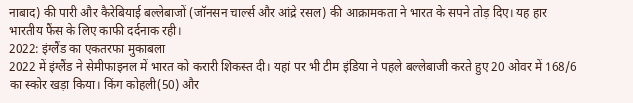नाबाद) की पारी और कैरेबियाई बल्लेबाजों (जॉनसन चार्ल्स और आंद्रे रसल) की आक्रामकता ने भारत के सपने तोड़ दिए। यह हार भारतीय फैंस के लिए काफी दर्दनाक रही।
2022: इंग्लैंड का एकतरफा मुकाबला
2022 में इंग्लैंड ने सेमीफाइनल में भारत को करारी शिकस्त दी। यहां पर भी टीम इंडिया ने पहले बल्लेबाजी करते हुए 20 ओवर में 168/6 का स्कोर खड़ा किया। किंग कोहली(50) और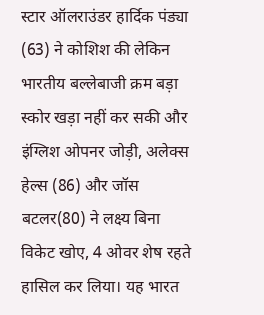स्टार ऑलराउंडर हार्दिक पंड्या (63) ने कोशिश की लेकिन भारतीय बल्लेबाजी क्रम बड़ा स्कोर खड़ा नहीं कर सकी और इंग्लिश ओपनर जोड़ी, अलेक्स हेल्स (86) और जॉस बटलर(80) ने लक्ष्य बिना विकेट खोए, 4 ओवर शेष रहते हासिल कर लिया। यह भारत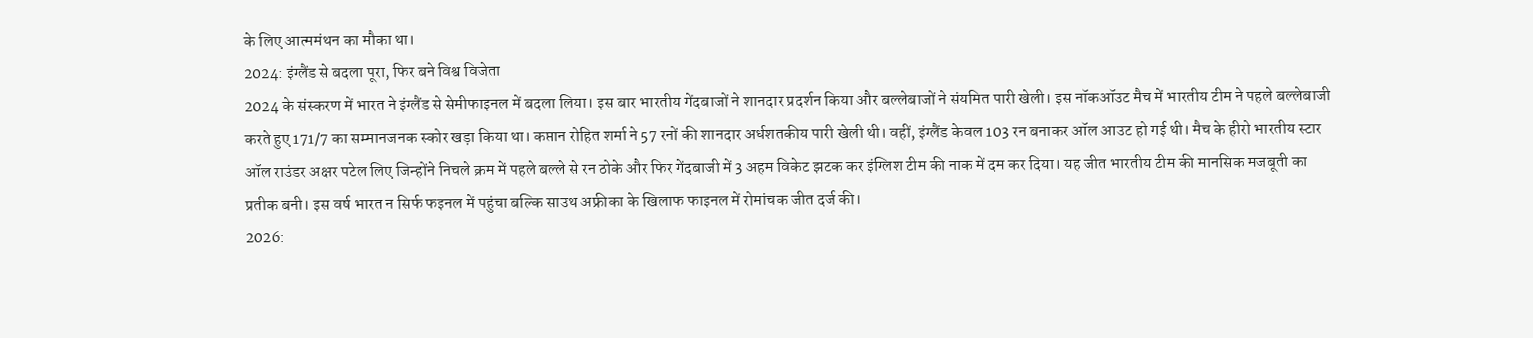के लिए आत्ममंथन का मौका था।
2024: इंग्लैंड से बदला पूरा, फिर बने विश्व विजेता
2024 के संस्करण में भारत ने इंग्लैंड से सेमीफाइनल में बदला लिया। इस बार भारतीय गेंदबाजों ने शानदार प्रदर्शन किया और बल्लेबाजों ने संयमित पारी खेली। इस नॉकऑउट मैच में भारतीय टीम ने पहले बल्लेबाजी करते हुए 171/7 का सम्मानजनक स्कोर खड़ा किया था। कप्तान रोहित शर्मा ने 57 रनों की शानदार अर्धशतकीय पारी खेली थी। वहीं, इंग्लैंड केवल 103 रन बनाकर ऑल आउट हो गई थी। मैच के हीरो भारतीय स्टार ऑल राउंडर अक्षर पटेल लिए जिन्होंने निचले क्रम में पहले बल्ले से रन ठोके और फिर गेंदबाजी में 3 अहम विकेट झटक कर इंग्लिश टीम की नाक में दम कर दिया। यह जीत भारतीय टीम की मानसिक मजबूती का प्रतीक बनी। इस वर्ष भारत न सिर्फ फइनल में पहुंचा बल्कि साउथ अफ्रीका के खिलाफ फाइनल में रोमांचक जीत दर्ज की।
2026: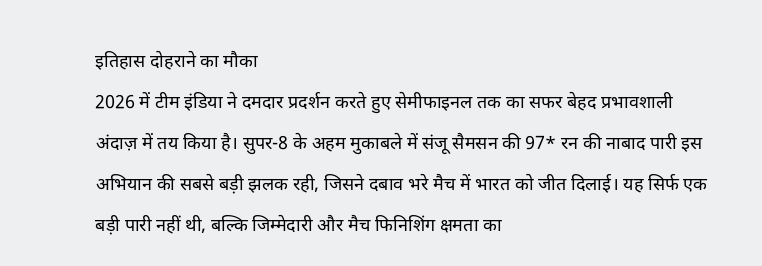इतिहास दोहराने का मौका
2026 में टीम इंडिया ने दमदार प्रदर्शन करते हुए सेमीफाइनल तक का सफर बेहद प्रभावशाली अंदाज़ में तय किया है। सुपर-8 के अहम मुकाबले में संजू सैमसन की 97* रन की नाबाद पारी इस अभियान की सबसे बड़ी झलक रही, जिसने दबाव भरे मैच में भारत को जीत दिलाई। यह सिर्फ एक बड़ी पारी नहीं थी, बल्कि जिम्मेदारी और मैच फिनिशिंग क्षमता का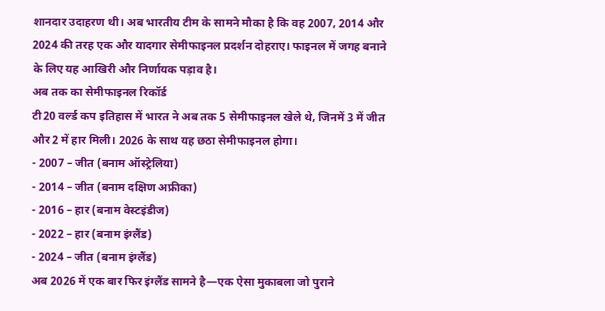शानदार उदाहरण थी। अब भारतीय टीम के सामने मौका है कि वह 2007, 2014 और 2024 की तरह एक और यादगार सेमीफाइनल प्रदर्शन दोहराए। फाइनल में जगह बनाने के लिए यह आखिरी और निर्णायक पड़ाव है।
अब तक का सेमीफाइनल रिकॉर्ड
टी20 वर्ल्ड कप इतिहास में भारत ने अब तक 5 सेमीफाइनल खेले थे, जिनमें 3 में जीत और 2 में हार मिली। 2026 के साथ यह छठा सेमीफाइनल होगा।
- 2007 – जीत (बनाम ऑस्ट्रेलिया)
- 2014 – जीत (बनाम दक्षिण अफ्रीका)
- 2016 – हार (बनाम वेस्टइंडीज)
- 2022 – हार (बनाम इंग्लैंड)
- 2024 – जीत (बनाम इंग्लैंड)
अब 2026 में एक बार फिर इंग्लैंड सामने है—एक ऐसा मुकाबला जो पुराने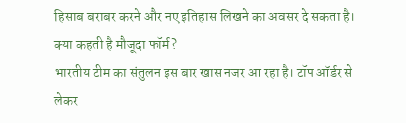हिसाब बराबर करने और नए इतिहास लिखने का अवसर दे सकता है।
क्या कहती है मौजूदा फॉर्म?
भारतीय टीम का संतुलन इस बार खास नजर आ रहा है। टॉप ऑर्डर से लेकर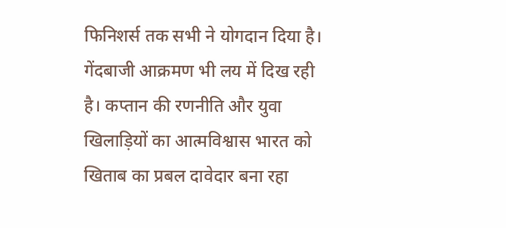फिनिशर्स तक सभी ने योगदान दिया है। गेंदबाजी आक्रमण भी लय में दिख रही है। कप्तान की रणनीति और युवा खिलाड़ियों का आत्मविश्वास भारत को खिताब का प्रबल दावेदार बना रहा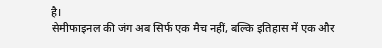है।
सेमीफाइनल की जंग अब सिर्फ एक मैच नहीं, बल्कि इतिहास में एक और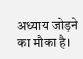अध्याय जोड़ने का मौका है।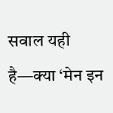सवाल यही है—क्या ‘मेन इन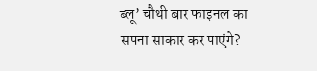ब्लू’ चौथी बार फाइनल का सपना साकार कर पाएंगे?